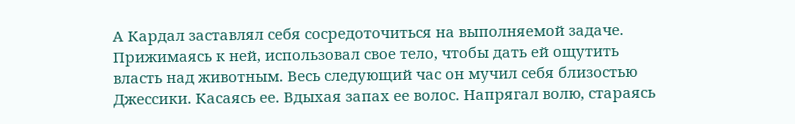А Кардал заставлял себя сосредоточиться на выполняемой задаче. Прижимаясь к ней, использовал свое тело, чтобы дать ей ощутить власть над животным. Весь следующий час он мучил себя близостью Джессики. Касаясь ее. Вдыхая запах ее волос. Напрягал волю, стараясь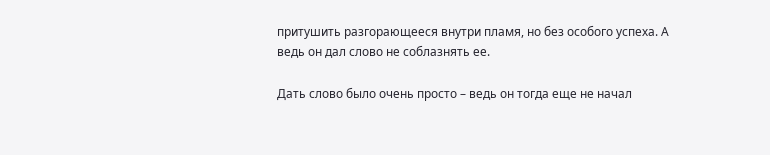притушить разгорающееся внутри пламя, но без особого успеха. А ведь он дал слово не соблазнять ее.

Дать слово было очень просто – ведь он тогда еще не начал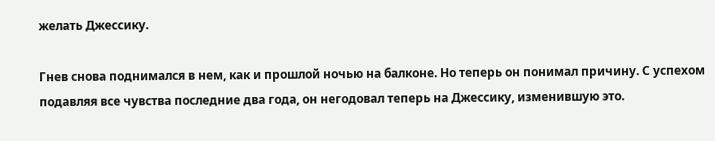желать Джессику.

Гнев снова поднимался в нем, как и прошлой ночью на балконе. Но теперь он понимал причину. С успехом подавляя все чувства последние два года, он негодовал теперь на Джессику, изменившую это.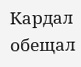Кардал обещал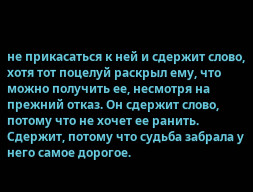не прикасаться к ней и сдержит слово, хотя тот поцелуй раскрыл ему, что можно получить ее, несмотря на прежний отказ. Он сдержит слово, потому что не хочет ее ранить. Сдержит, потому что судьба забрала у него самое дорогое.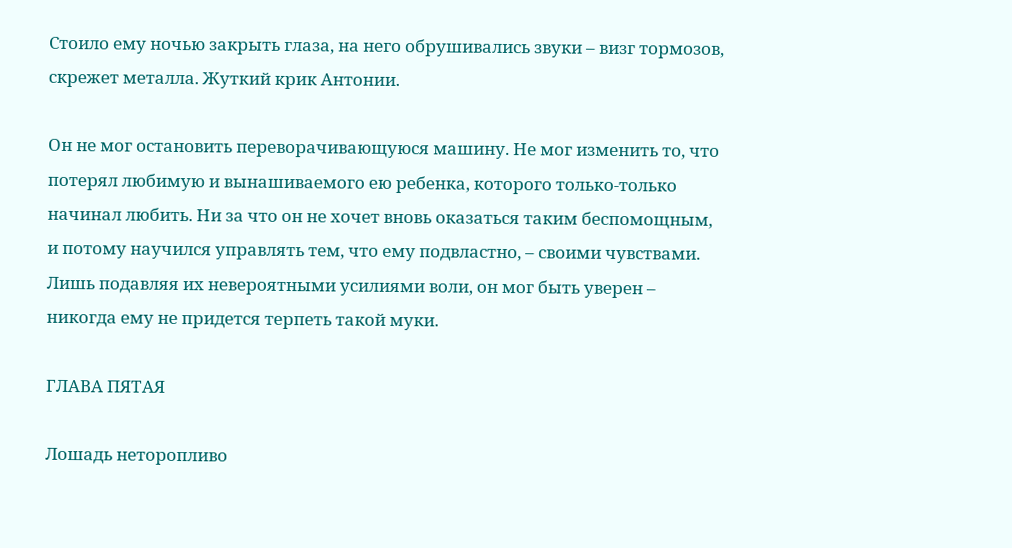Стоило ему ночью закрыть глаза, на него обрушивались звуки – визг тормозов, скрежет металла. Жуткий крик Антонии.

Он не мог остановить переворачивающуюся машину. Не мог изменить то, что потерял любимую и вынашиваемого ею ребенка, которого только-только начинал любить. Ни за что он не хочет вновь оказаться таким беспомощным, и потому научился управлять тем, что ему подвластно, – своими чувствами. Лишь подавляя их невероятными усилиями воли, он мог быть уверен – никогда ему не придется терпеть такой муки.

ГЛАВА ПЯТАЯ

Лошадь неторопливо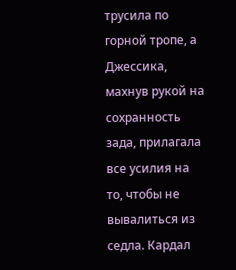трусила по горной тропе, а Джессика, махнув рукой на сохранность зада, прилагала все усилия на то, чтобы не вывалиться из седла. Кардал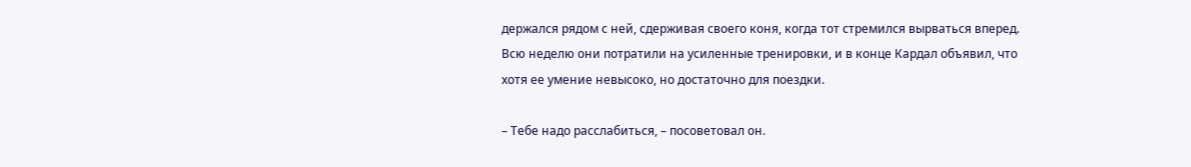держался рядом с ней, сдерживая своего коня, когда тот стремился вырваться вперед. Всю неделю они потратили на усиленные тренировки, и в конце Кардал объявил, что хотя ее умение невысоко, но достаточно для поездки.

– Тебе надо расслабиться, – посоветовал он.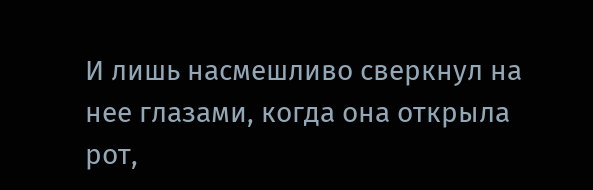И лишь насмешливо сверкнул на нее глазами, когда она открыла рот,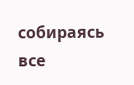собираясь все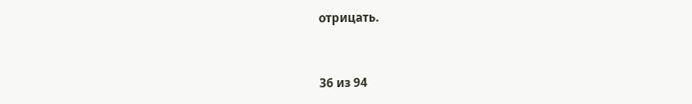отрицать.



36 из 94